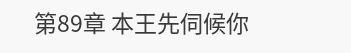第89章 本王先伺候你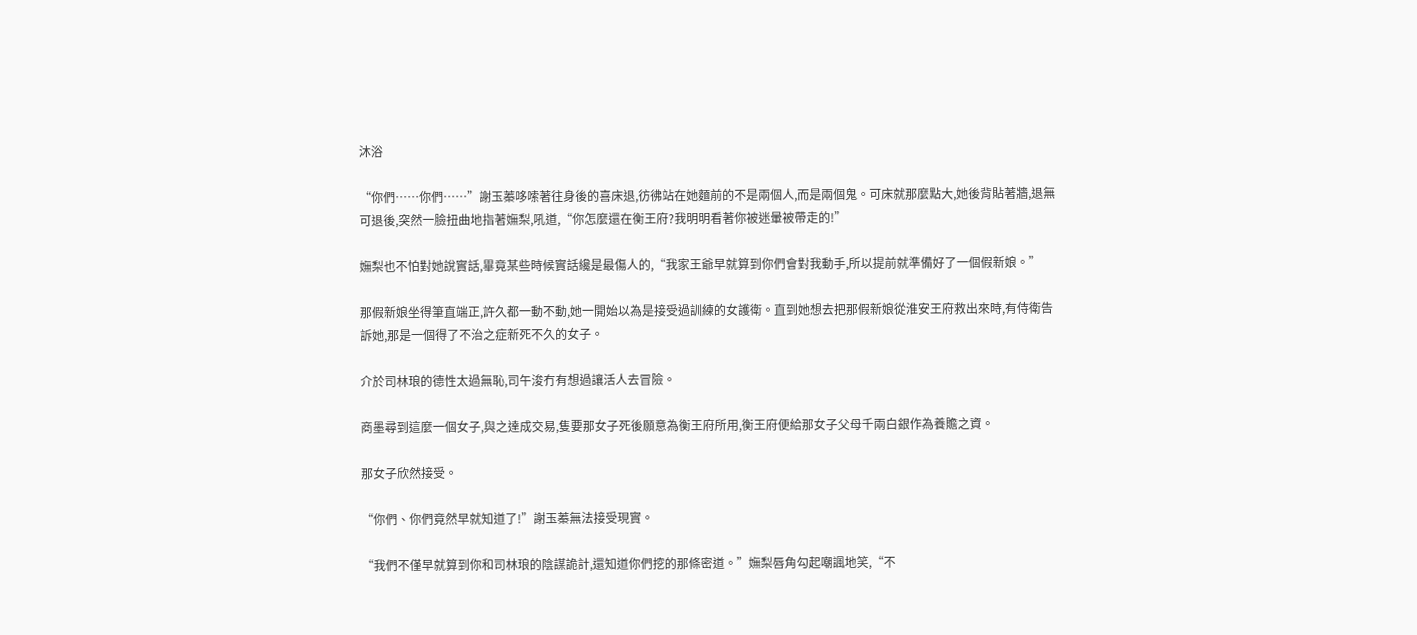沐浴

“你們……你們……”謝玉蓁哆嗦著往身後的喜床退,彷彿站在她麵前的不是兩個人,而是兩個鬼。可床就那麼點大,她後背貼著牆,退無可退後,突然一臉扭曲地指著嫵梨,吼道,“你怎麼還在衡王府?我明明看著你被迷暈被帶走的!”

嫵梨也不怕對她說實話,畢竟某些時候實話纔是最傷人的,“我家王爺早就算到你們會對我動手,所以提前就準備好了一個假新娘。”

那假新娘坐得筆直端正,許久都一動不動,她一開始以為是接受過訓練的女護衛。直到她想去把那假新娘從淮安王府救出來時,有侍衛告訴她,那是一個得了不治之症新死不久的女子。

介於司林琅的德性太過無恥,司午浚冇有想過讓活人去冒險。

商墨尋到這麼一個女子,與之達成交易,隻要那女子死後願意為衡王府所用,衡王府便給那女子父母千兩白銀作為養贍之資。

那女子欣然接受。

“你們、你們竟然早就知道了!”謝玉蓁無法接受現實。

“我們不僅早就算到你和司林琅的陰謀詭計,還知道你們挖的那條密道。”嫵梨唇角勾起嘲諷地笑,“不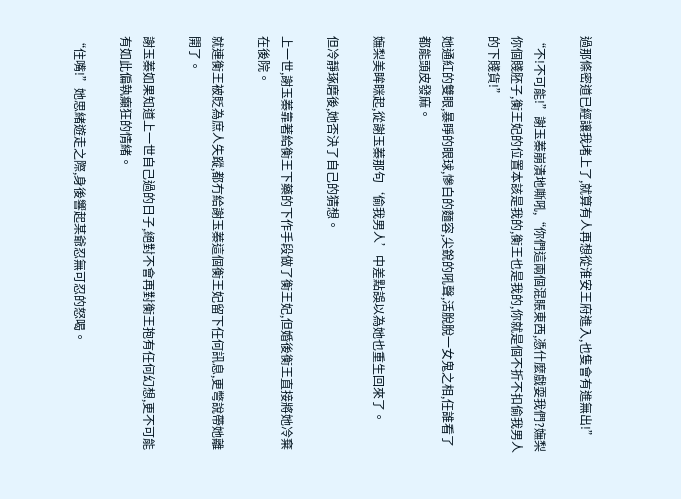過那條密道已經讓我堵上了,就算有人再想從淮安王府進入,也隻會有進無出!”

“不!不可能!”謝玉蓁崩潰地嘶吼,“你們這兩個混賬東西,憑什麼戲耍我們?嫵梨你個賤胚子,衡王妃的位置本該是我的,衡王也是我的,你就是個不折不扣偷我男人的下賤貨!”

她通紅的雙眼,暴睜的眼球,慘白的麵容,尖銳的吼聲,活脫脫一女鬼之相,任誰看了都能頭皮發麻。

嫵梨美眸眯起,從謝玉蓁那句‘偷我男人’中差點誤以為她也重生回來了。

但冷靜琢磨後,她否決了自己的猜想。

上一世,謝玉蓁靠著給衡王下藥的下作手段做了衡王妃,但婚後衡王直接將她冷棄在後院。

就連衡王被貶為庶人失蹤,都冇給謝玉蓁這個衡王妃留下任何訊息,更彆說帶她離開了。

謝玉蓁如果知道上一世自己過的日子,絕對不會再對衡王抱有任何幻想,更不可能有如此偏執癲狂的情緒。

“住嘴!”她思緒遊走之際,身後響起某爺忍無可忍的怒喝。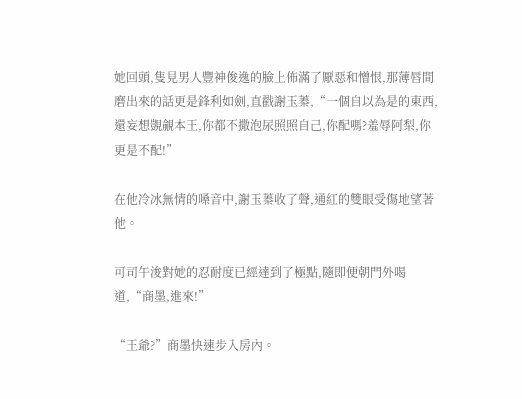她回頭,隻見男人豐神俊逸的臉上佈滿了厭惡和憎恨,那薄唇間磨出來的話更是鋒利如劍,直戳謝玉蓁,“一個自以為是的東西,還妄想覬覦本王,你都不撒泡尿照照自己,你配嗎?羞辱阿梨,你更是不配!”

在他冷冰無情的嗓音中,謝玉蓁收了聲,通紅的雙眼受傷地望著他。

可司午浚對她的忍耐度已經達到了極點,隨即便朝門外喝道,“商墨,進來!”

“王爺?”商墨快速步入房內。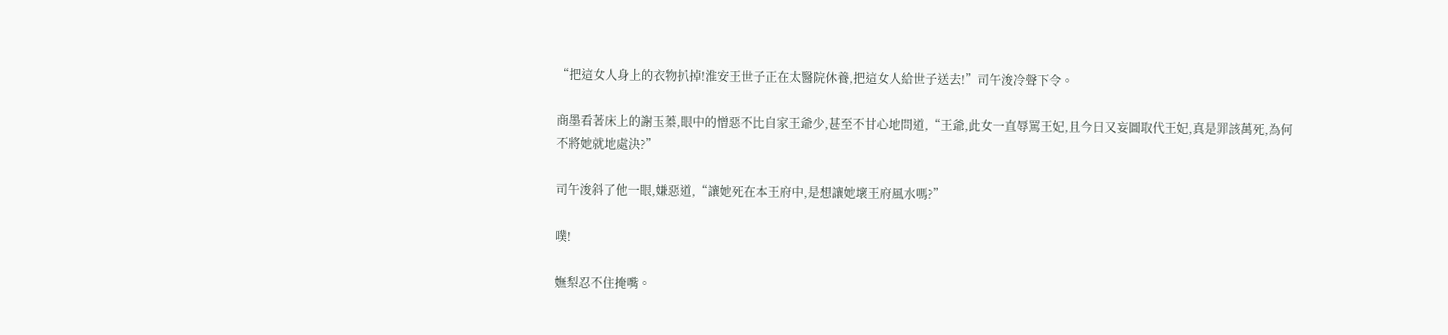“把這女人身上的衣物扒掉!淮安王世子正在太醫院休養,把這女人給世子送去!”司午浚冷聲下令。

商墨看著床上的謝玉蓁,眼中的憎惡不比自家王爺少,甚至不甘心地問道,“王爺,此女一直辱罵王妃,且今日又妄圖取代王妃,真是罪該萬死,為何不將她就地處決?”

司午浚斜了他一眼,嫌惡道,“讓她死在本王府中,是想讓她壞王府風水嗎?”

噗!

嫵梨忍不住掩嘴。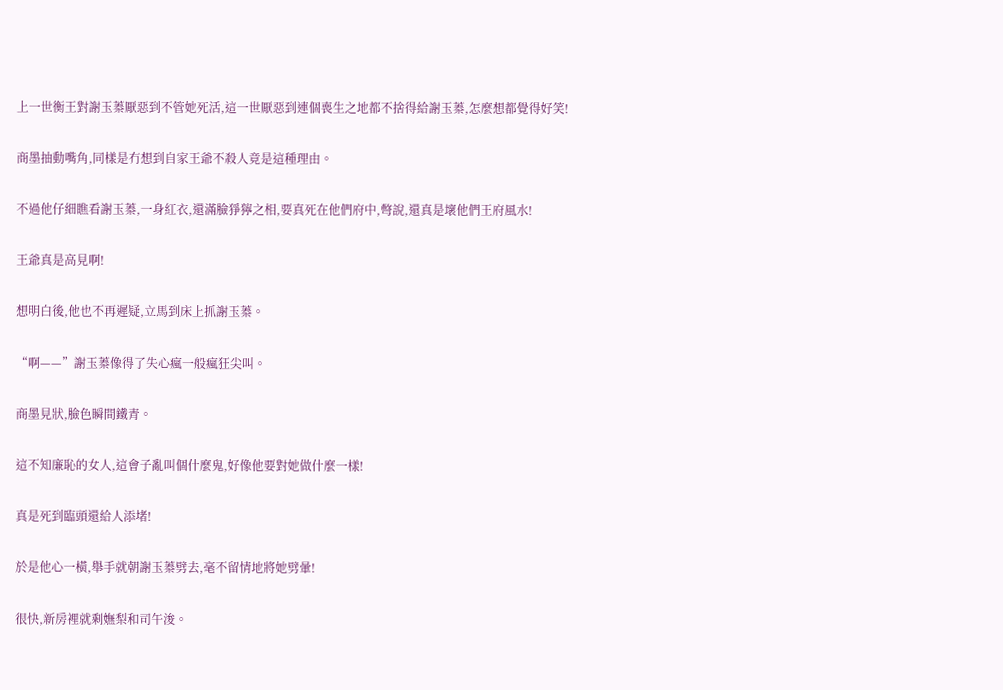上一世衡王對謝玉蓁厭惡到不管她死活,這一世厭惡到連個喪生之地都不捨得給謝玉蓁,怎麼想都覺得好笑!

商墨抽動嘴角,同樣是冇想到自家王爺不殺人竟是這種理由。

不過他仔細瞧看謝玉蓁,一身紅衣,還滿臉猙獰之相,要真死在他們府中,彆說,還真是壞他們王府風水!

王爺真是高見啊!

想明白後,他也不再遲疑,立馬到床上抓謝玉蓁。

“啊——”謝玉蓁像得了失心瘋一般瘋狂尖叫。

商墨見狀,臉色瞬間鐵青。

這不知廉恥的女人,這會子亂叫個什麼鬼,好像他要對她做什麼一樣!

真是死到臨頭還給人添堵!

於是他心一橫,舉手就朝謝玉蓁劈去,毫不留情地將她劈暈!

很快,新房裡就剩嫵梨和司午浚。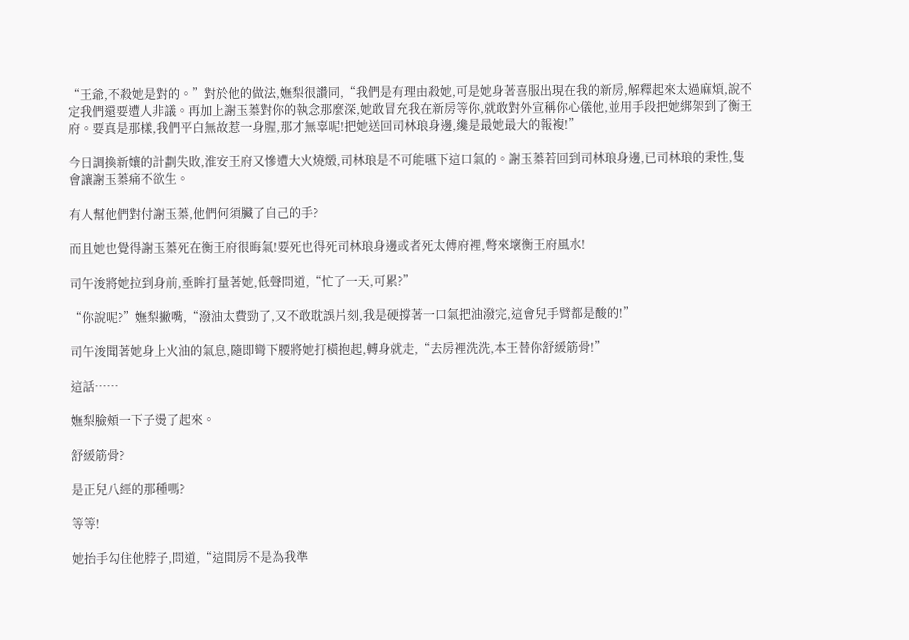“王爺,不殺她是對的。”對於他的做法,嫵梨很讚同,“我們是有理由殺她,可是她身著喜服出現在我的新房,解釋起來太過麻煩,說不定我們還要遭人非議。再加上謝玉蓁對你的執念那麼深,她敢冒充我在新房等你,就敢對外宣稱你心儀他,並用手段把她綁架到了衡王府。要真是那樣,我們平白無故惹一身腥,那才無辜呢!把她送回司林琅身邊,纔是最她最大的報複!”

今日調換新孃的計劃失敗,淮安王府又慘遭大火燒燬,司林琅是不可能嚥下這口氣的。謝玉蓁若回到司林琅身邊,已司林琅的秉性,隻會讓謝玉蓁痛不欲生。

有人幫他們對付謝玉蓁,他們何須臟了自己的手?

而且她也覺得謝玉蓁死在衡王府很晦氣!要死也得死司林琅身邊或者死太傅府裡,彆來壞衡王府風水!

司午浚將她拉到身前,垂眸打量著她,低聲問道,“忙了一天,可累?”

“你說呢?”嫵梨撇嘴,“潑油太費勁了,又不敢耽誤片刻,我是硬撐著一口氣把油潑完,這會兒手臂都是酸的!”

司午浚聞著她身上火油的氣息,隨即彎下腰將她打橫抱起,轉身就走,“去房裡洗洗,本王替你舒緩筋骨!”

這話……

嫵梨臉頰一下子燙了起來。

舒緩筋骨?

是正兒八經的那種嗎?

等等!

她抬手勾住他脖子,問道,“這間房不是為我準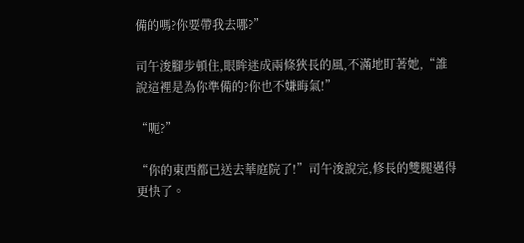備的嗎?你要帶我去哪?”

司午浚腳步頓住,眼眸迷成兩條狹長的風,不滿地盯著她,“誰說這裡是為你準備的?你也不嫌晦氣!”

“呃?”

“你的東西都已送去華庭院了!”司午浚說完,修長的雙腿邁得更快了。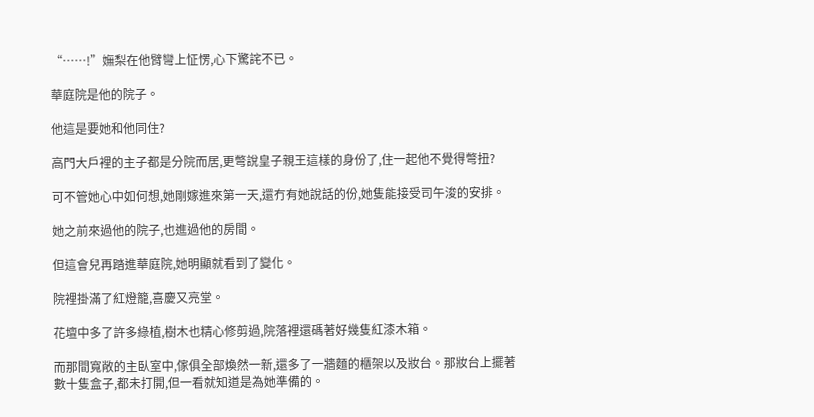“……!”嫵梨在他臂彎上怔愣,心下驚詫不已。

華庭院是他的院子。

他這是要她和他同住?

高門大戶裡的主子都是分院而居,更彆說皇子親王這樣的身份了,住一起他不覺得彆扭?

可不管她心中如何想,她剛嫁進來第一天,還冇有她說話的份,她隻能接受司午浚的安排。

她之前來過他的院子,也進過他的房間。

但這會兒再踏進華庭院,她明顯就看到了變化。

院裡掛滿了紅燈籠,喜慶又亮堂。

花壇中多了許多綠植,樹木也精心修剪過,院落裡還碼著好幾隻紅漆木箱。

而那間寬敞的主臥室中,傢俱全部煥然一新,還多了一牆麵的櫃架以及妝台。那妝台上擺著數十隻盒子,都未打開,但一看就知道是為她準備的。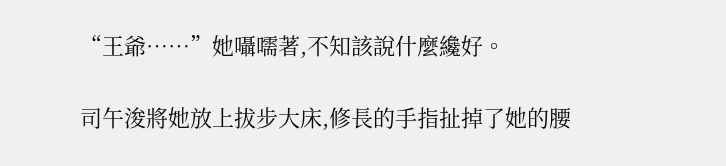“王爺……”她囁嚅著,不知該說什麼纔好。

司午浚將她放上拔步大床,修長的手指扯掉了她的腰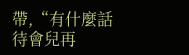帶,“有什麼話待會兒再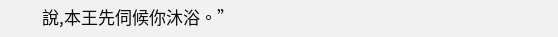說,本王先伺候你沐浴。”